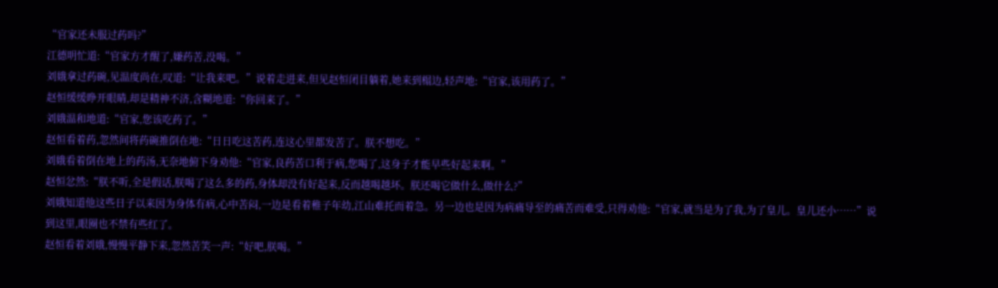“官家还未服过药吗?”
江德明忙道:“官家方才醒了,嫌药苦,没喝。”
刘娥拿过药碗,见温度尚在,叹道:“让我来吧。”说着走进来,但见赵恒闭目躺着,她来到榻边,轻声地:“官家,该用药了。”
赵恒缓缓睁开眼睛,却是精神不济,含糊地道:“你回来了。”
刘娥温和地道:“官家,您该吃药了。”
赵恒看着药,忽然间将药碗推倒在地:“日日吃这苦药,连这心里都发苦了。朕不想吃。”
刘娥看着倒在地上的药汤,无奈地俯下身劝他:“官家,良药苦口利于病,您喝了,这身子才能早些好起来啊。”
赵恒忿然:“朕不听,全是假话,朕喝了这么多的药,身体却没有好起来,反而越喝越坏。朕还喝它做什么,做什么?”
刘娥知道他这些日子以来因为身体有病,心中苦闷,一边是看着稚子年幼,江山难托而着急。另一边也是因为病痛导至的痛苦而难受,只得劝他:“官家,就当是为了我,为了皇儿。皇儿还小……”说到这里,眼圈也不禁有些红了。
赵恒看着刘娥,慢慢平静下来,忽然苦笑一声:“好吧,朕喝。”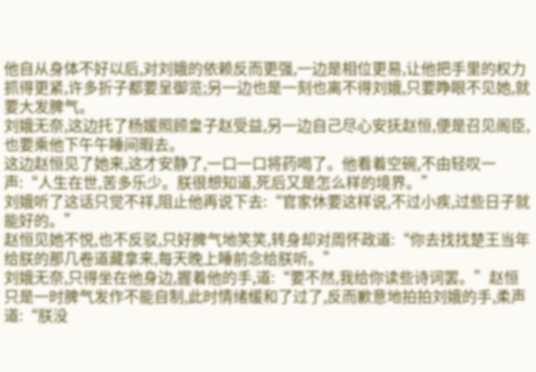他自从身体不好以后,对刘娥的依赖反而更强,一边是相位更易,让他把手里的权力抓得更紧,许多折子都要呈御览;另一边也是一刻也离不得刘娥,只要睁眼不见她,就要大发脾气。
刘娥无奈,这边托了杨媛照顾皇子赵受益,另一边自己尽心安抚赵恒,便是召见阁臣,也要乘他下午午睡间暇去。
这边赵恒见了她来,这才安静了,一口一口将药喝了。他看着空碗,不由轻叹一声:“人生在世,苦多乐少。朕很想知道,死后又是怎么样的境界。”
刘娥听了这话只觉不祥,阻止他再说下去:“官家休要这样说,不过小疾,过些日子就能好的。”
赵恒见她不悦,也不反驳,只好脾气地笑笑,转身却对周怀政道:“你去找找楚王当年给朕的那几卷道藏拿来,每天晚上睡前念给朕听。”
刘娥无奈,只得坐在他身边,握着他的手,道:“要不然,我给你读些诗词罢。”赵恒只是一时脾气发作不能自制,此时情绪缓和了过了,反而歉意地拍拍刘娥的手,柔声道:“朕没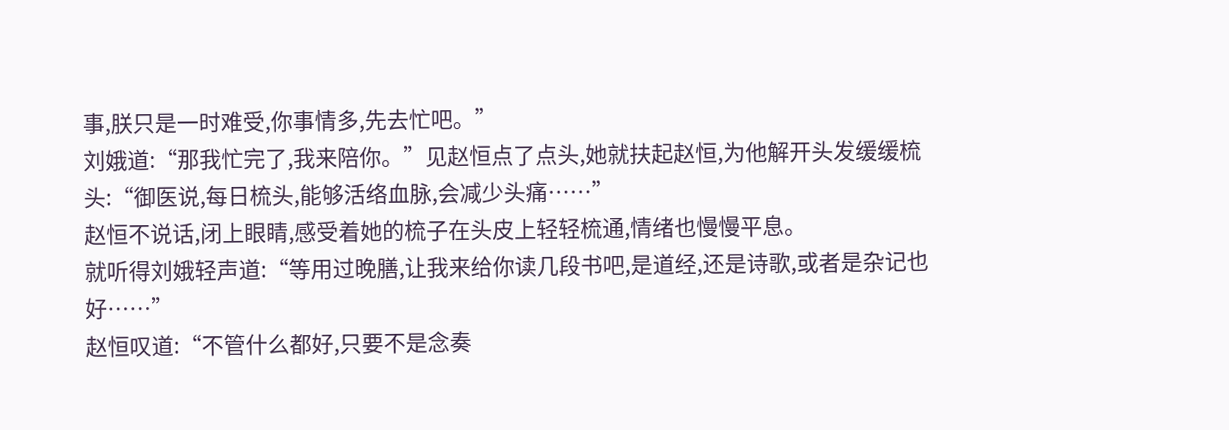事,朕只是一时难受,你事情多,先去忙吧。”
刘娥道:“那我忙完了,我来陪你。”见赵恒点了点头,她就扶起赵恒,为他解开头发缓缓梳头:“御医说,每日梳头,能够活络血脉,会减少头痛……”
赵恒不说话,闭上眼睛,感受着她的梳子在头皮上轻轻梳通,情绪也慢慢平息。
就听得刘娥轻声道:“等用过晚膳,让我来给你读几段书吧,是道经,还是诗歌,或者是杂记也好……”
赵恒叹道:“不管什么都好,只要不是念奏